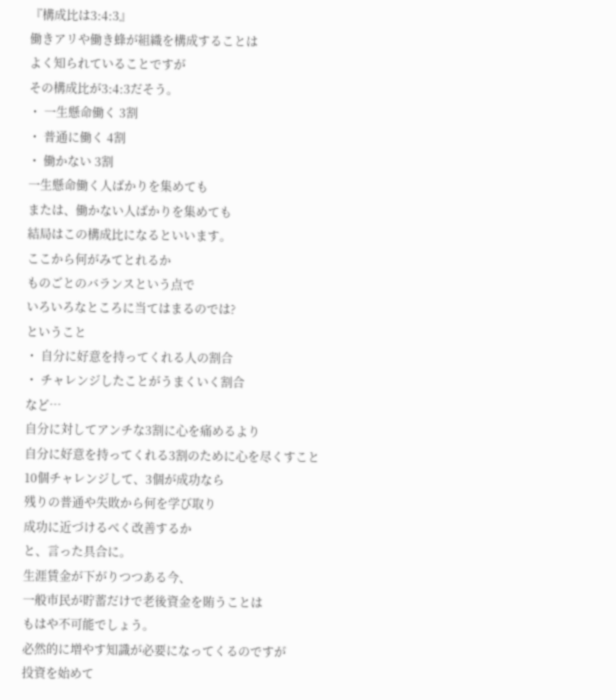『構成比は3:4:3』
働きアリや働き蜂が組織を構成することは
よく知られていることですが
その構成比が3:4:3だそう。
・ 一生懸命働く 3割
・ 普通に働く 4割
・ 働かない 3割
一生懸命働く人ばかりを集めても
または、働かない人ばかりを集めても
結局はこの構成比になるといいます。
ここから何がみてとれるか
ものごとのバランスという点で
いろいろなところに当てはまるのでは?
ということ
・ 自分に好意を持ってくれる人の割合
・ チャレンジしたことがうまくいく割合
など…
自分に対してアンチな3割に心を痛めるより
自分に好意を持ってくれる3割のために心を尽くすこと
10個チャレンジして、3個が成功なら
残りの普通や失敗から何を学び取り
成功に近づけるべく改善するか
と、言った具合に。
生涯賃金が下がりつつある今、
一般市民が貯蓄だけで老後資金を賄うことは
もはや不可能でしょう。
必然的に増やす知識が必要になってくるのですが
投資を始めて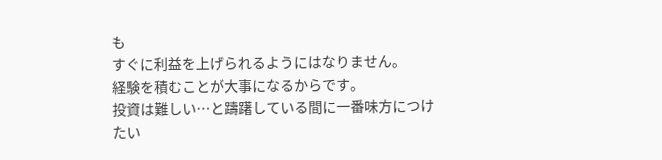も
すぐに利益を上げられるようにはなりません。
経験を積むことが大事になるからです。
投資は難しい…と躊躇している間に一番味方につけたい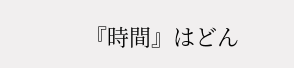『時間』はどん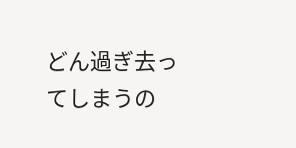どん過ぎ去ってしまうの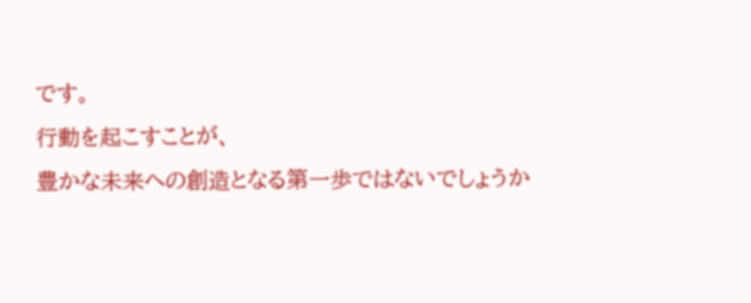です。
行動を起こすことが、
豊かな未来への創造となる第一歩ではないでしょうか